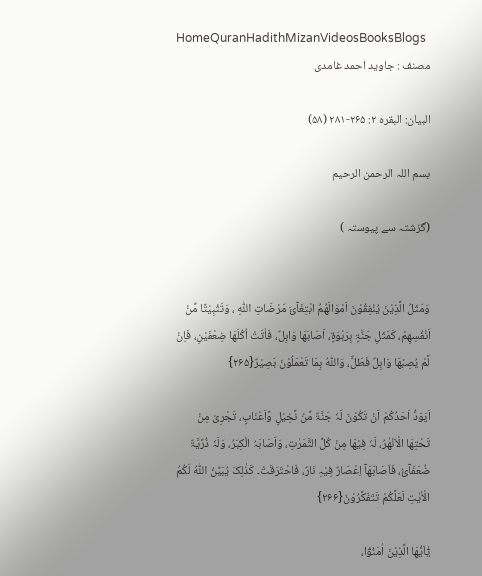HomeQuranHadithMizanVideosBooksBlogs
مصنف : جاوید احمد غامدی

البیان: البقرہ ۲: ۲۶۵-۲۸۱ (۵۸)

بسم اللہ الرحمن الرحیم

(گزشتہ سے پیوستہ )


وَمَثَلُ الَّذِیْنَ یُنْفِقُوْنَ اَمْوَالَھُمُ ابْتِغَآئَ مَرْضَاتِ اللّٰہِ ، وَتَثْبِیْتًا مِّنْ اَنْفُسِھِمْ، کَمَثَلِ جَنَّۃٍ بِرَبْوَۃٍ، اَصَابَھَا وَابِلٌ، فَاٰتَتْ اُکُلَھَا ضِعْفَیْنِ، فَاِنْ لَّمْ یُصِبْھَا وَابِلٌ فَطَلٌّ، وَاللّٰہُ بِمَا تَعْمَلُوْنَ بَصِیْرٌ{۲۶۵}

اَیَوَدُّ اَحَدُکُمْ اَنْ تَکُوْنَ لَہٗ جَنَّۃٌ مِّنْ نَّخِیْلٍ وَّاَعْنَابٍ، تَجْرِیْ مِنْ تَحْتِھَا الْاَنْھٰرُ، لَہٗ فِیْھَا مِنْ کُلِّ الثَّمَرٰتِ، وَاَصَابَہُ الْکِبَرُ، وَلَہٗ ذُرِّیَّۃٌ ضُعَفَآئُ، فَاَصَابَھَآ اِعْصَارٌ فِیْہِ نَارٌ، فَاحْتَرَقَتْ۔ کَذٰلِکَ یُبَیِّنُ اللّٰہُ لَکُمُ الْاٰیٰتِ لَعَلَّکُمْ تَتَفَکَّرُوْنَ{۲۶۶}

یٰٓاَیُّھَا الَّذِیْنَ اٰمَنُوْٓا،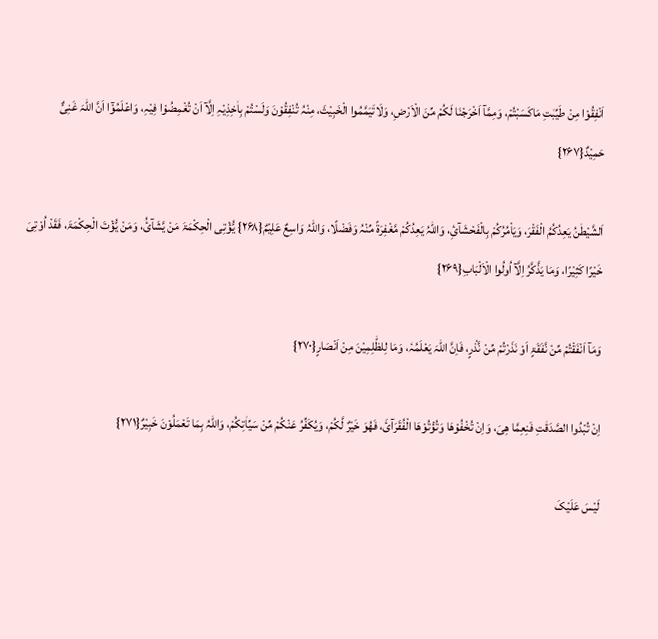اَنْفِقُوْا مِنْ طَیِّبٰتِ مَاکَسَبْتُمْ، وَمِمَّآ اَخْرَجْنَا لَکُمْ مِّنَ الْاَرْضِ، وَلَاتَیَمَّمُوا الْخَبِیْثَ، مِنْہُ تُنْفِقُوْنَ وَلَسْتُمْ بِاٰخِذِیْہِ اِلَّآ اَنْ تُغْمِضُوْا فِیْہِ، وَاعْلَمُوْٓا اَنَّ اللّٰہَ غَنِیٌّ حَمِیْدٌ{۲۶۷}

اَلشَّیْطٰنُ یَعِدُکُمُ الْفَقْرَ، وَیَاْمُرُکُمْ بِالْفَحْشَآئِ، وَاللّٰہُ یَعِدُکُمْ مَّغْفِرَۃً مِّنْہُ وَفَضْلًا، وَاللّٰہُ وَاسِعٌ عَلِیْمٌ{۲۶۸} یُّؤْتِی الْحِکْمَۃَ مَنْ یَّشَآئُ، وَمَنْ یُّؤْتَ الْحِکْمَۃَ، فَقَدْ اُوْتِیَ خَیْرًا کَثِیْرًا، وَمَا یَذَّکَّرُ اِلَّآ اُولُوا الْاَلْبَابِ{۲۶۹}

وَمَآ اَنْفَقْتُمْ مِّنْ نَّفَقَۃٍ اَوْ نَذَرْتُمْ مِّنْ نَّذْرٍ، فَاِنَّ اللّٰہَ یَعْلَمُہٗ، وَمَا لِلظّٰلِمِیْنَ مِنْ اَنْصَارٍ{۲۷۰}

اِنْ تُبْدُوا الصَّدَقٰتِ فَنِعِمَّا ھِیَ، وَاِنْ تُخْفُوْھَا وَتُؤْتُوْھَا الْفُقَرَآئَ، فَھُوَ خَیْرٌ لَّکُمْ، وَیُکَفِّرُ عَنْکُمْ مِّنْ سَیِّاٰتِکُمْ، وَاللّٰہُ بِمَا تَعْمَلُوْنَ خَبِیْرٌ{۲۷۱}

لَیْسَ عَلَیْکَ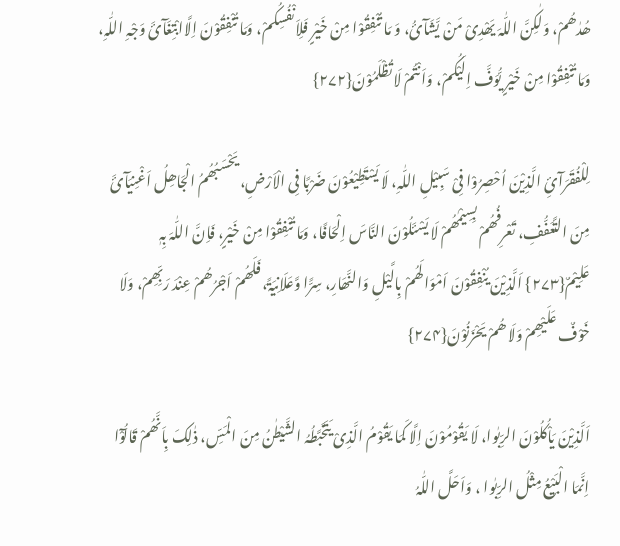ھُدٰھُمْ، وَلٰکِنَّ اللّٰہَ یَھْدِیْ مَنْ یَّشَآئُ، وَ مَا تُنْفِقُوْا مِنْ خَیْرٍ فَلِاَنْفُسِکُمْ، وَمَا تُنْفِقُوْنَ اِلَّاابْتِغَآئَ وَجْہِ اللّٰہِ، وَمَا تُنْفِقُوْا مِنْ خَیْرٍ یُّوَفَّ اِلَیْکُمْ، وَاَنْتُمْ لَا تُظْلَمُوْنَ{۲۷۲}

لِلْفُقَرَآئِ الَّذِیْنَ اُحْصِرُوْا فِیْ سَبِیْلِ اللّٰہِ، لَا یَسْتَطِیْعُوْنَ ضَرْبًا فِی الْاَرْضِ، یَحْسَبُھُمُ الْجَاھِلُ اَغْنِیَآئَ مِنَ التَّعَفُّفِ، تَعْرِفُھُمْ بِسِیْمٰھُمْ لَا یَسْئَلُوْنَ النَّاسَ اِلْحَافًا، وَمَا تُنْفِقُوْا مِنْ خَیْرٍ، فَاِنَّ اللّٰہَ بِہٖ عَلِیْمٌ{۲۷۳} اَلَّذِیْنَ یُنْفِقُوْنَ اَمْوَالَھُمْ بِالَّیْلِ وَالنَّھَارِ، سِرًّا وَّعَلَانِیَۃً، فَلَھُمْ اَجْرُھُمْ عِنْدَ رَبِّھِمْ، وَلَا خَوْفٌ عَلَیْھِمْ وَلَا ھُمْ یَحْزَنُوْنَ{۲۷۴}

اَلَّذِیْنَ یَاْکُلُوْنَ الرِّبٰوا، لَا یَقُوْمُوْنَ اِلَّا کَمَا یَقُوْمُ الَّذِیْ یَتَخَبَّطُہُ الشَّیْطٰنُ مِنَ الْمَسِّ، ذٰلِکَ بِاَنَّھُمْ قَالُوْٓا اِنَّمَا الْبَیْعُ مِثْلُ الرِّبٰوا ، وَاَحَلَّ اللّٰہُ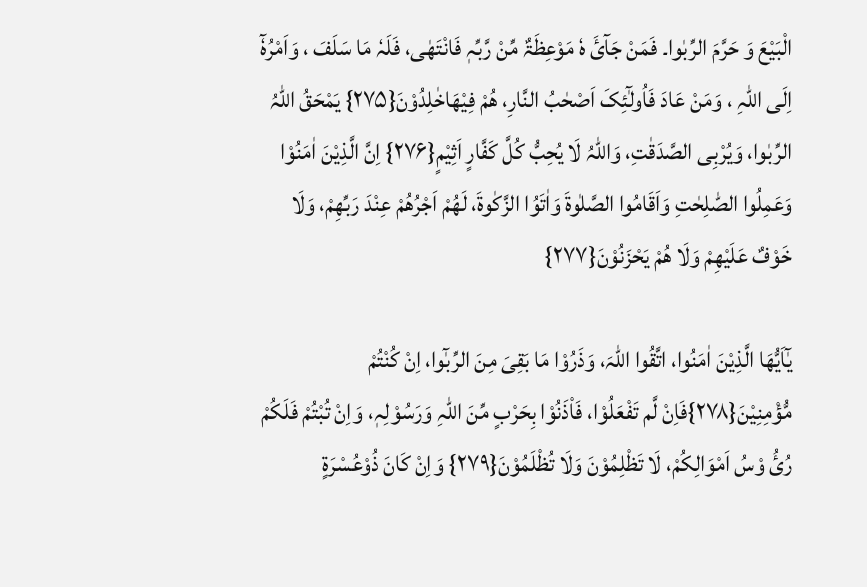الْبَیْعَ وَ حَرَّمَ الرِّبٰوا۔ فَمَنْ جَآئَ ہٗ مَوْعِظَۃٌ مِّنْ رَّبِّہٖ فَانْتَھٰی، فَلَہٗ مَا سَلَفَ ، وَاَمْرُہٗٓ اِلَی اللّٰہِ ، وَمَنْ عَادَ فَاُولٰٓئِکَ اَصْحٰبُ النَّارِ، ھُمْ فِیْھَاخٰلِدُوْنَ{۲۷۵} یَمْحَقُ اللّٰہُ الرِّبٰوا، وَیُرْبِی الصَّدَقٰتِ، وَاللّٰہُ لَا یُحِبُّ کُلَّ کَفَّارٍ اَثِیْمٍ{۲۷۶} اِنَّ الَّذِیْنَ اٰمَنُوْا وَعَمِلُوا الصّٰلِحٰتِ وَاَقَامُوا الصَّلٰوۃَ وَاٰتَوُا الزَّکٰوۃَ، لَھُمْ اَجْرُھُمْ عِنْدَ رَبِّھِمْ، وَلَا خَوْفٌ عَلَیْھِمْ وَلَا ھُمْ یَحْزَنُوْنَ{۲۷۷}

یٰٓاَیُّھَا الَّذِیْنَ اٰمَنُوا، اتَّقُوا اللّٰہَ، وَذَرُوْا مَا بَقِیَ مِنَ الرِّبٰٓوا، اِنْ کُنْتُمْ مُّؤْمِنِیْنَ{۲۷۸}فَاِنْ لَّم تَفْعَلُوْا، فَاْذَنُوْا بِحَرْبٍ مِّنَ اللّٰہِ وَرَسُوْلِہٖ، وَاِنْ تُبْتُمْ فَلَکُمْ رُئُ وْسُ اَمْوَالِکُمْ، لَا تَظْلِمُوْنَ وَلَا تُظْلَمُوْنَ{۲۷۹} وَاِنْ کَانَ ذُوْعُسْرَۃٍ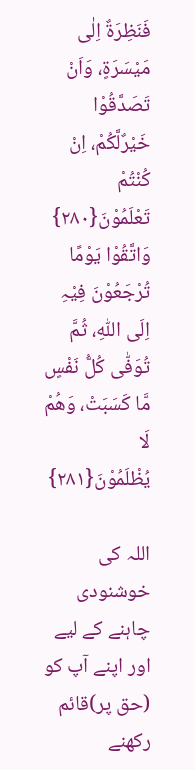فَنَظِرَۃٌ اِلٰی مَیْسَرَۃٍ، وَاَنْ تَصَدَّقُوْا خَیْرٌلَّکُمْ، اِنْ کُنْتُمْ تَعْلَمُوْنَ{۲۸۰} وَاتَّقُوْا یَوْمًا تُرْجَعُوْنَ فِیْہِ اِلَی اللّٰہِ، ثُمَّ تُوَفّٰی کُلُّ نَفْسٍ مَّا کَسَبَتْ، وَھُمْ لَا یُظْلَمُوْنَ{۲۸۱}

اللہ کی خوشنودی چاہنے کے لیے اور اپنے آپ کو (حق پر)قائم رکھنے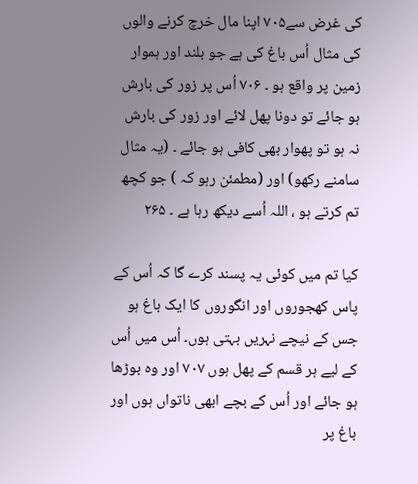کی غرض سے۷۰۵ اپنا مال خرچ کرنے والوں کی مثال اُس باغ کی ہے جو بلند اور ہموار زمین پر واقع ہو ۔ ۷۰۶ اُس پر زور کی بارش ہو جائے تو دونا پھل لائے اور زور کی بارش نہ ہو تو پھوار بھی کافی ہو جائے ۔ (یہ مثال سامنے رکھو) اور (مطمئن رہو کہ ) جو کچھ تم کرتے ہو ، اللہ اُسے دیکھ رہا ہے ۔ ۲۶۵

کیا تم میں کوئی یہ پسند کرے گا کہ اُس کے پاس کھجوروں اور انگوروں کا ایک باغ ہو جس کے نیچے نہریں بہتی ہوں۔ اُس میں اُس کے لیے ہر قسم کے پھل ہوں ۷۰۷ اور وہ بوڑھا ہو جائے اور اُس کے بچے ابھی ناتواں ہوں اور باغ پر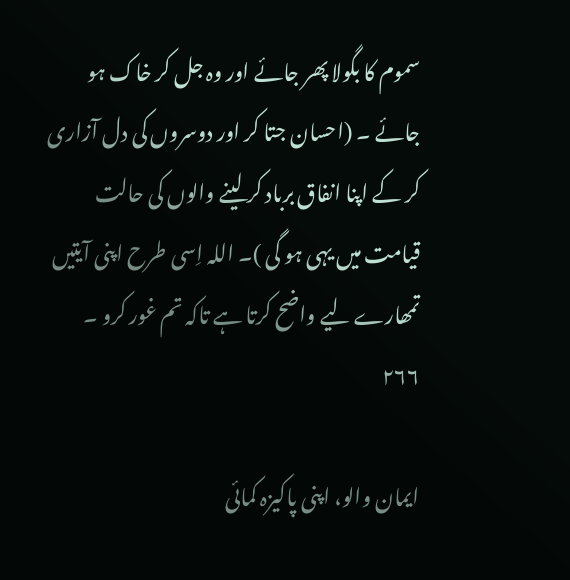سموم کا بگولا پھر جائے اور وہ جل کر خاک ہو جائے ۔ (احسان جتا کر اور دوسروں کی دل آزاری کر کے اپنا انفاق برباد کر لینے والوں کی حالت قیامت میں یہی ہو گی )۔ اللہ اِسی طرح اپنی آیتیں تمھارے لیے واضح کرتا ہے تاکہ تم غور کرو ۔ ۲۶۶

ایمان والو، اپنی پاکیزہ کمائی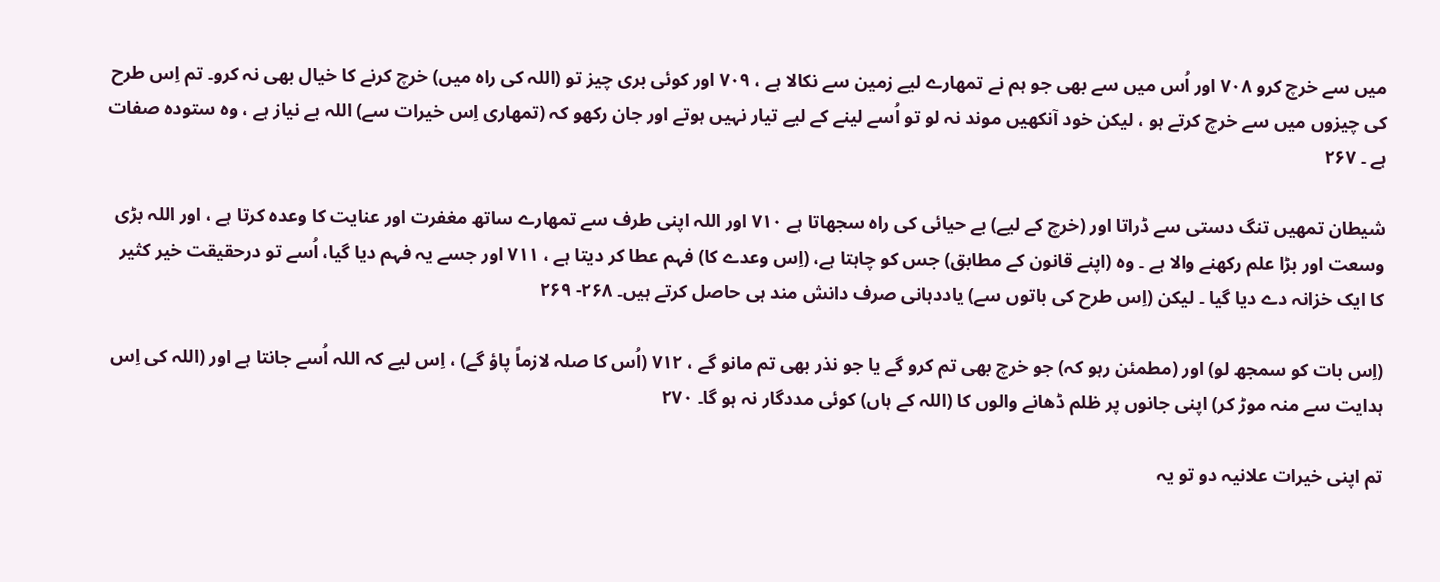میں سے خرچ کرو ۷۰۸ اور اُس میں سے بھی جو ہم نے تمھارے لیے زمین سے نکالا ہے ، ۷۰۹ اور کوئی بری چیز تو (اللہ کی راہ میں) خرچ کرنے کا خیال بھی نہ کرو۔ تم اِس طرح کی چیزوں میں سے خرچ کرتے ہو ، لیکن خود آنکھیں موند نہ لو تو اُسے لینے کے لیے تیار نہیں ہوتے اور جان رکھو کہ (تمھاری اِس خیرات سے) اللہ بے نیاز ہے ، وہ ستودہ صفات ہے ۔ ۲۶۷

شیطان تمھیں تنگ دستی سے ڈراتا اور (خرچ کے لیے) بے حیائی کی راہ سجھاتا ہے ۷۱۰ اور اللہ اپنی طرف سے تمھارے ساتھ مغفرت اور عنایت کا وعدہ کرتا ہے ، اور اللہ بڑی وسعت اور بڑا علم رکھنے والا ہے ۔ وہ (اپنے قانون کے مطابق) جس کو چاہتا ہے، (اِس وعدے کا) فہم عطا کر دیتا ہے ، ۷۱۱ اور جسے یہ فہم دیا گیا، اُسے تو درحقیقت خیر کثیر کا ایک خزانہ دے دیا گیا ۔ لیکن (اِس طرح کی باتوں سے) یاددہانی صرف دانش مند ہی حاصل کرتے ہیں۔ ۲۶۸- ۲۶۹

(اِس بات کو سمجھ لو) اور (مطمئن رہو کہ) جو خرچ بھی تم کرو گے یا جو نذر بھی تم مانو گے ، ۷۱۲ (اُس کا صلہ لازماً پاؤ گے) ، اِس لیے کہ اللہ اُسے جانتا ہے اور (اللہ کی اِس ہدایت سے منہ موڑ کر) اپنی جانوں پر ظلم ڈھانے والوں کا (اللہ کے ہاں) کوئی مددگار نہ ہو گا۔ ۲۷۰

تم اپنی خیرات علانیہ دو تو یہ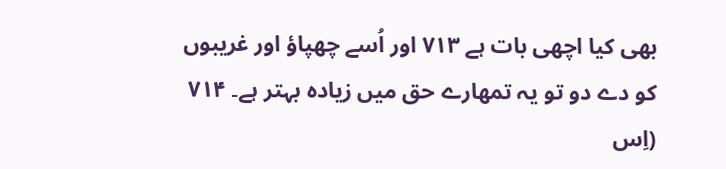بھی کیا اچھی بات ہے ۷۱۳ اور اُسے چھپاؤ اور غریبوں کو دے دو تو یہ تمھارے حق میں زیادہ بہتر ہے۔ ۷۱۴ (اِس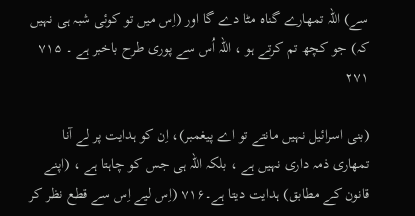سے) اللہ تمھارے گناہ مٹا دے گا اور (اِس میں تو کوئی شبہ ہی نہیں کہ) جو کچھ تم کرتے ہو ، اللہ اُس سے پوری طرح باخبر ہے ۔ ۷۱۵ ۲۷۱

(بنی اسرائیل نہیں مانتے تو اے پیغمبر)، اِن کو ہدایت پر لے آنا تمھاری ذمہ داری نہیں ہے ، بلکہ اللہ ہی جس کو چاہتا ہے ، (اپنے قانون کے مطابق) ہدایت دیتا ہے۔۷۱۶ (اِس لیے اِس سے قطع نظر کر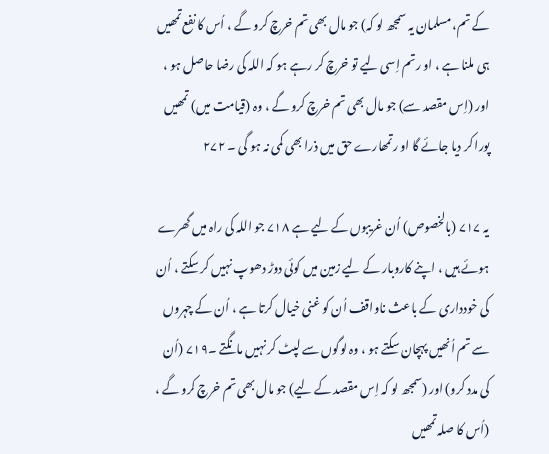کے تم، مسلمان یہ سمجھ لو کہ) جو مال بھی تم خرچ کرو گے ، اُس کا نفع تمھیں ہی ملنا ہے ، او رتم اِسی لیے تو خرچ کر رہے ہو کہ اللہ کی رضا حاصل ہو ، اور (اِس مقصد سے) جو مال بھی تم خرچ کرو گے ، وہ (قیامت میں) تمھیں پورا کر دیا جائے گا او رتمھارے حق میں ذرا بھی کمی نہ ہو گی ۔ ۲۷۲

یہ ۷۱۷ (بالخصوص) اُن غریبوں کے لیے ہے ۷۱۸ جو اللہ کی راہ میں گھرے ہوئے ہیں ، اپنے کاروبار کے لیے زمین میں کوئی دوڑ دھوپ نہیں کر سکتے ، اُن کی خودداری کے باعث ناواقف اُن کو غنی خیال کرتا ہے ، اُن کے چہروں سے تم اُنھیں پہچان سکتے ہو ، وہ لوگوں سے لپٹ کر نہیں مانگتے ۔۷۱۹ (اُن کی مدد کرو) اور (سمجھ لو کہ اِس مقصد کے لیے) جو مال بھی تم خرچ کرو گے ، (اُس کا صلہ تمھیں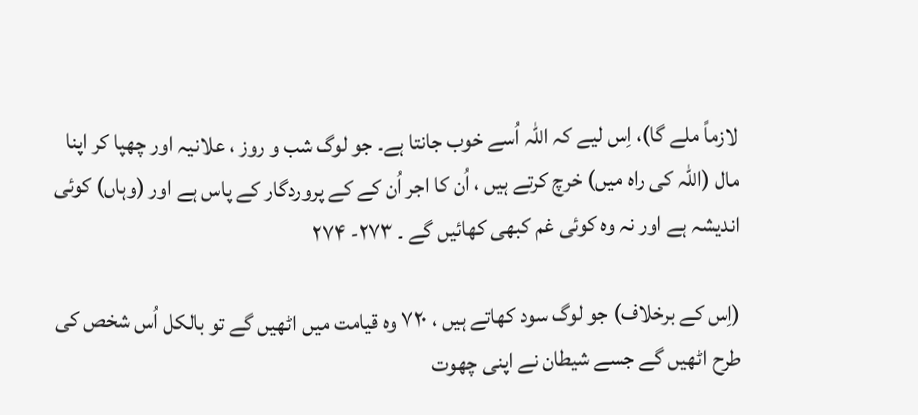لازماً ملے گا)، اِس لیے کہ اللہ اُسے خوب جانتا ہے۔ جو لوگ شب و روز ، علانیہ اور چھپا کر اپنا مال (اللہ کی راہ میں) خرچ کرتے ہیں ، اُن کا اجر اُن کے کے پروردگار کے پاس ہے اور (وہاں) کوئی اندیشہ ہے اور نہ وہ کوئی غم کبھی کھائیں گے ۔ ۲۷۳- ۲۷۴

(اِس کے برخلاف) جو لوگ سود کھاتے ہیں ، ۷۲۰ وہ قیامت میں اٹھیں گے تو بالکل اُس شخص کی طرح اٹھیں گے جسے شیطان نے اپنی چھوت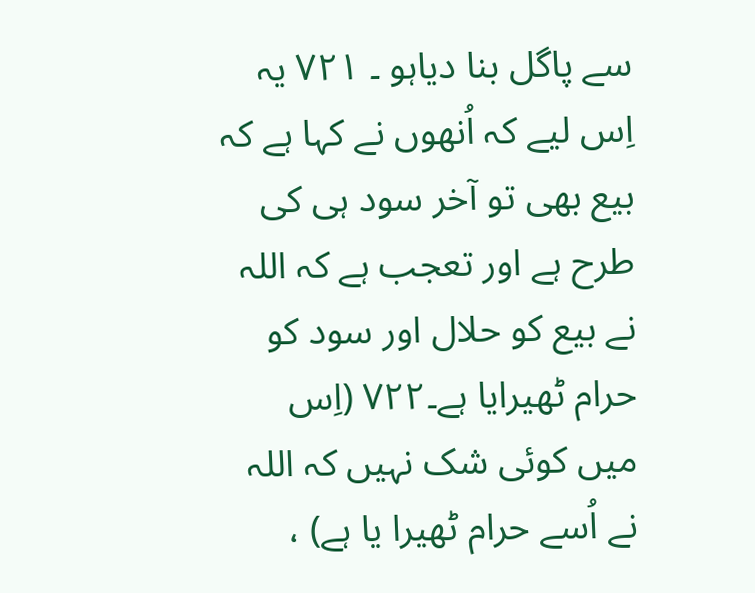سے پاگل بنا دیاہو ۔ ۷۲۱ یہ اِس لیے کہ اُنھوں نے کہا ہے کہ بیع بھی تو آخر سود ہی کی طرح ہے اور تعجب ہے کہ اللہ نے بیع کو حلال اور سود کو حرام ٹھیرایا ہے۔۷۲۲ (اِس میں کوئی شک نہیں کہ اللہ نے اُسے حرام ٹھیرا یا ہے) ،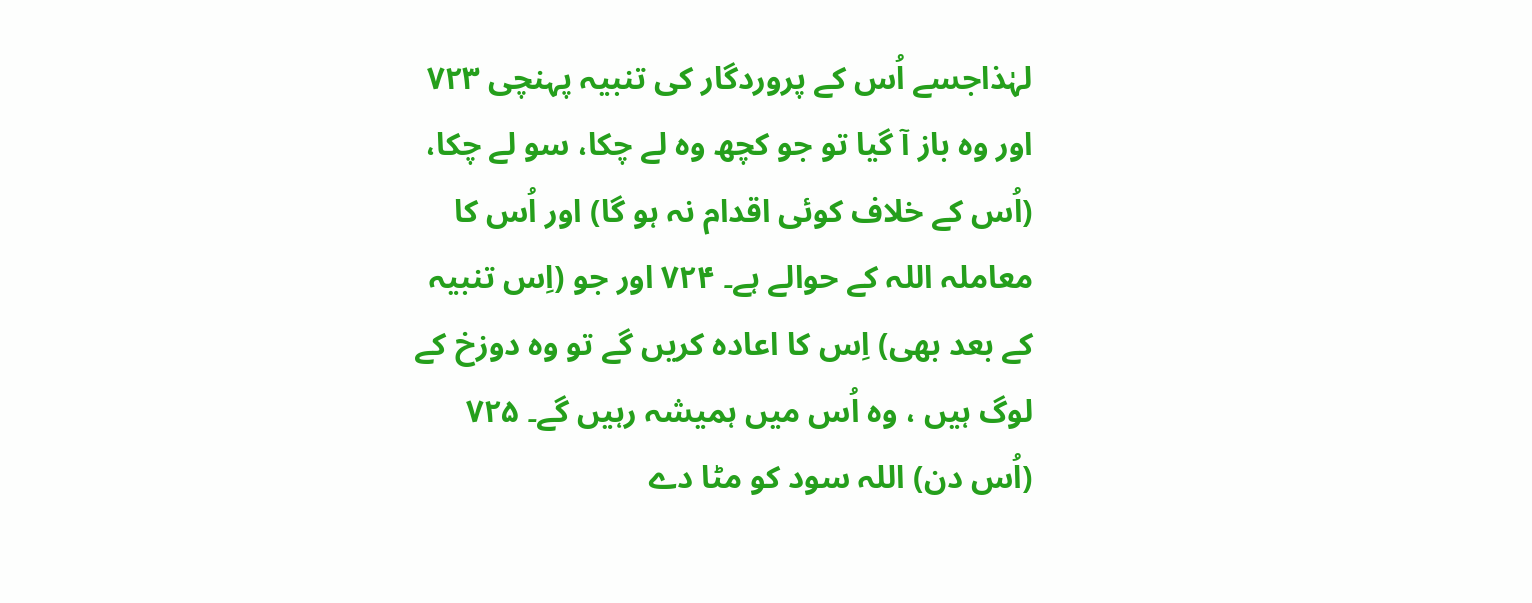لہٰذاجسے اُس کے پروردگار کی تنبیہ پہنچی ۷۲۳ اور وہ باز آ گیا تو جو کچھ وہ لے چکا، سو لے چکا، (اُس کے خلاف کوئی اقدام نہ ہو گا) اور اُس کا معاملہ اللہ کے حوالے ہے۔ ۷۲۴ اور جو (اِس تنبیہ کے بعد بھی) اِس کا اعادہ کریں گے تو وہ دوزخ کے لوگ ہیں ، وہ اُس میں ہمیشہ رہیں گے۔ ۷۲۵ (اُس دن) اللہ سود کو مٹا دے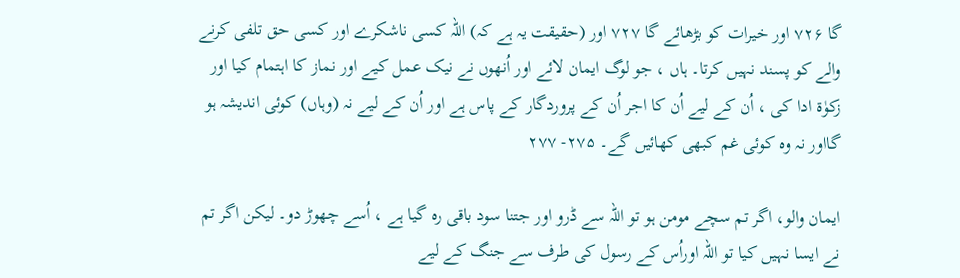گا ۷۲۶ اور خیرات کو بڑھائے گا ۷۲۷ اور (حقیقت یہ ہے کہ) اللہ کسی ناشکرے اور کسی حق تلفی کرنے والے کو پسند نہیں کرتا۔ ہاں ، جو لوگ ایمان لائے اور اُنھوں نے نیک عمل کیے اور نماز کا اہتمام کیا اور زکوٰۃ ادا کی ، اُن کے لیے اُن کا اجر اُن کے پروردگار کے پاس ہے اور اُن کے لیے نہ (وہاں) کوئی اندیشہ ہو گااور نہ وہ کوئی غم کبھی کھائیں گے۔ ۲۷۵- ۲۷۷

ایمان والو، اگر تم سچے مومن ہو تو اللہ سے ڈرو اور جتنا سود باقی رہ گیا ہے ، اُسے چھوڑ دو۔ لیکن اگر تم نے ایسا نہیں کیا تو اللہ اوراُس کے رسول کی طرف سے جنگ کے لیے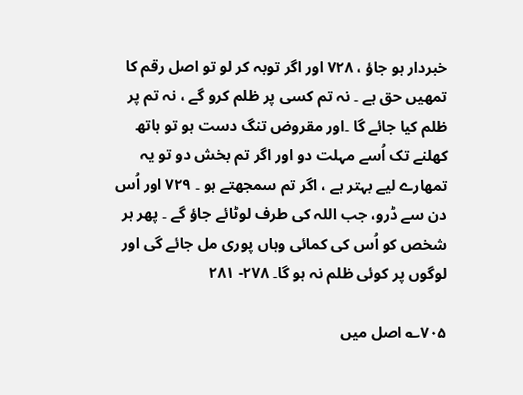خبردار ہو جاؤ ، ۷۲۸ اور اگر توبہ کر لو تو اصل رقم کا تمھیں حق ہے ۔ نہ تم کسی پر ظلم کرو گے ، نہ تم پر ظلم کیا جائے گا ۔اور مقروض تنگ دست ہو تو ہاتھ کھلنے تک اُسے مہلت دو اور اگر تم بخش دو تو یہ تمھارے لیے بہتر ہے ، اگر تم سمجھتے ہو ۔ ۷۲۹ اور اُس دن سے ڈرو، جب اللہ کی طرف لوٹائے جاؤ گے ۔ پھر ہر شخص کو اُس کی کمائی وہاں پوری مل جائے گی اور لوگوں پر کوئی ظلم نہ ہو گا۔ ۲۷۸- ۲۸۱

۷۰۵؎ اصل میں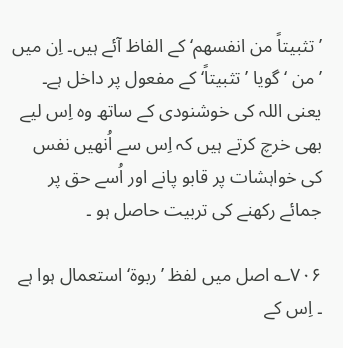’تثبیتاً من انفسھم‘ کے الفاظ آئے ہیں۔ اِن میں ’من ‘ گویا ’ تثبیتاً‘ کے مفعول پر داخل ہے۔ یعنی اللہ کی خوشنودی کے ساتھ وہ اِس لیے بھی خرچ کرتے ہیں کہ اِس سے اُنھیں نفس کی خواہشات پر قابو پانے اور اُسے حق پر جمائے رکھنے کی تربیت حاصل ہو ۔

۷۰۶؎ اصل میں لفظ ’ربوۃ‘ استعمال ہوا ہے ۔ اِس کے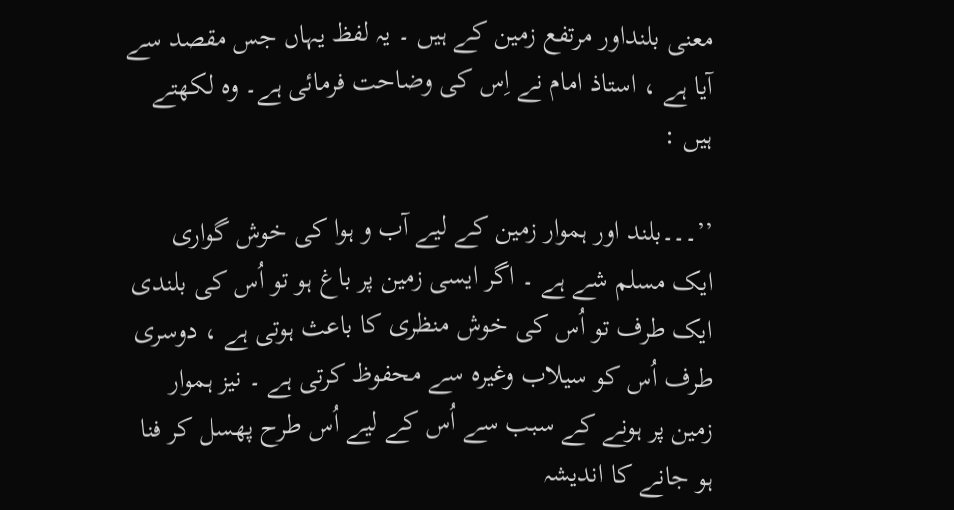معنی بلنداور مرتفع زمین کے ہیں ۔ یہ لفظ یہاں جس مقصد سے آیا ہے ، استاذ امام نے اِس کی وضاحت فرمائی ہے۔ وہ لکھتے ہیں :

’’۔۔۔بلند اور ہموار زمین کے لیے آب و ہوا کی خوش گواری ایک مسلم شے ہے ۔ اگر ایسی زمین پر باغ ہو تو اُس کی بلندی ایک طرف تو اُس کی خوش منظری کا باعث ہوتی ہے ، دوسری طرف اُس کو سیلاب وغیرہ سے محفوظ کرتی ہے ۔ نیز ہموار زمین پر ہونے کے سبب سے اُس کے لیے اُس طرح پھسل کر فنا ہو جانے کا اندیشہ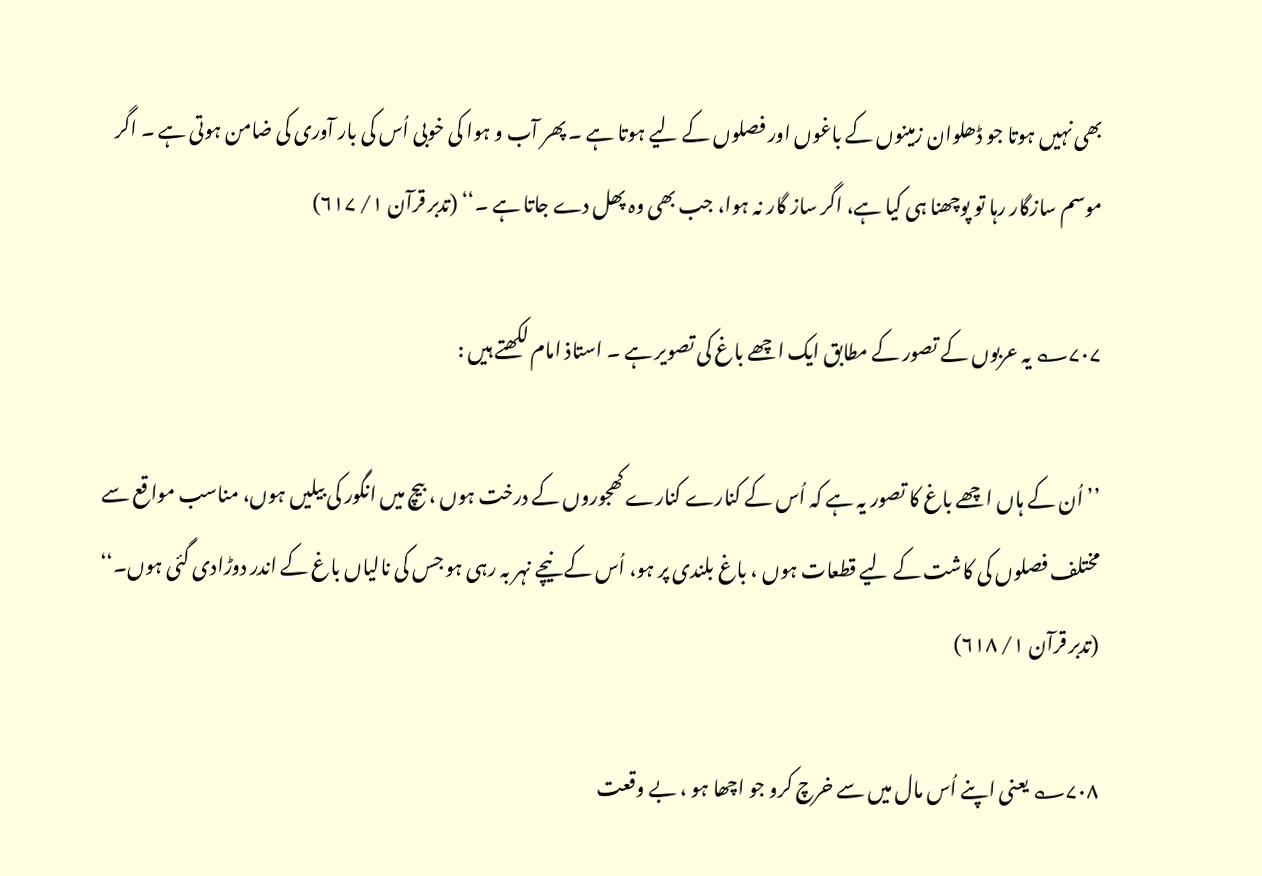بھی نہیں ہوتا جو ڈھلوان زمینوں کے باغوں اور فصلوں کے لیے ہوتا ہے ۔ پھر آب و ہوا کی خوبی اُس کی بار آوری کی ضامن ہوتی ہے ۔ اگر موسم سازگار رہا تو پوچھنا ہی کیا ہے، اگر ساز گار نہ ہوا، جب بھی وہ پھل دے جاتا ہے ۔‘‘ (تدبر قرآن ۱/ ۶۱۷)

۷۰۷؎ یہ عربوں کے تصور کے مطابق ایک اچھے باغ کی تصویر ہے ۔ استاذ امام لکھتے ہیں :

’’ اُن کے ہاں اچھے باغ کا تصور یہ ہے کہ اُس کے کنارے کنارے کھجوروں کے درخت ہوں ، بیچ میں انگور کی بیلیں ہوں، مناسب مواقع سے مختلف فصلوں کی کاشت کے لیے قطعات ہوں ، باغ بلندی پر ہو، اُس کے نیچے نہر بہ رہی ہو جس کی نالیاں باغ کے اندر دوڑادی گئی ہوں۔‘‘ (تدبر قرآن ۱/ ۶۱۸)

۷۰۸؎ یعنی اپنے اُس مال میں سے خرچ کرو جو اچھا ہو ، بے وقعت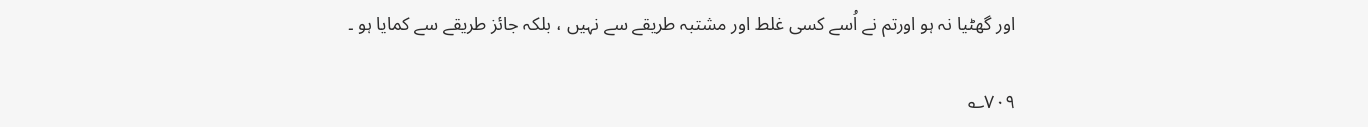اور گھٹیا نہ ہو اورتم نے اُسے کسی غلط اور مشتبہ طریقے سے نہیں ، بلکہ جائز طریقے سے کمایا ہو ۔

۷۰۹؎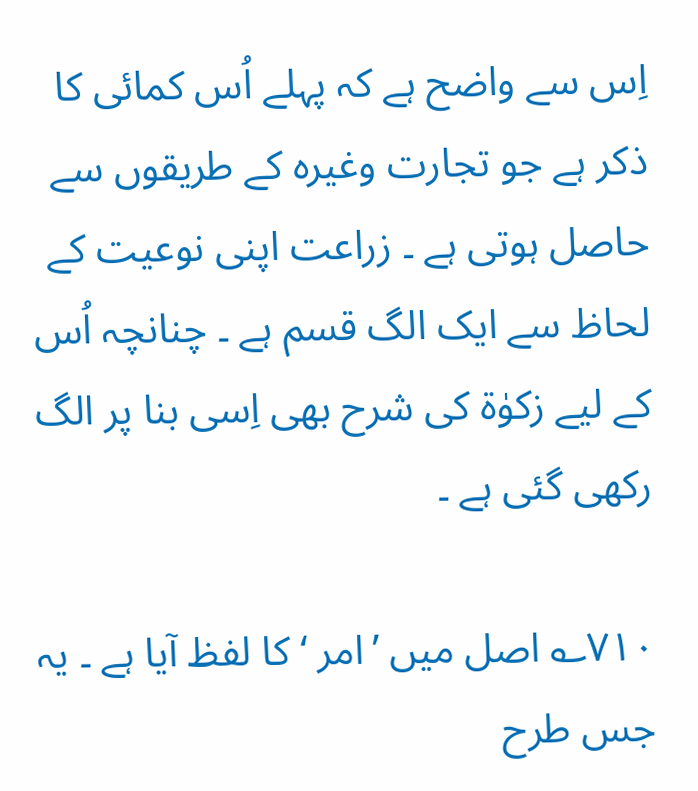اِس سے واضح ہے کہ پہلے اُس کمائی کا ذکر ہے جو تجارت وغیرہ کے طریقوں سے حاصل ہوتی ہے ۔ زراعت اپنی نوعیت کے لحاظ سے ایک الگ قسم ہے ۔ چنانچہ اُس کے لیے زکوٰۃ کی شرح بھی اِسی بنا پر الگ رکھی گئی ہے ۔

۷۱۰؎ اصل میں ’امر ‘ کا لفظ آیا ہے ۔ یہ جس طرح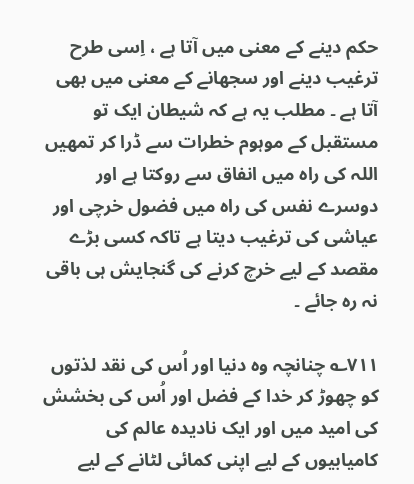حکم دینے کے معنی میں آتا ہے ، اِسی طرح ترغیب دینے اور سجھانے کے معنی میں بھی آتا ہے ۔ مطلب یہ ہے کہ شیطان ایک تو مستقبل کے موہوم خطرات سے ڈرا کر تمھیں اللہ کی راہ میں انفاق سے روکتا ہے اور دوسرے نفس کی راہ میں فضول خرچی اور عیاشی کی ترغیب دیتا ہے تاکہ کسی بڑے مقصد کے لیے خرچ کرنے کی گنجایش ہی باقی نہ رہ جائے ۔

۷۱۱؎ چنانچہ وہ دنیا اور اُس کی نقد لذتوں کو چھوڑ کر خدا کے فضل اور اُس کی بخشش کی امید میں اور ایک نادیدہ عالم کی کامیابیوں کے لیے اپنی کمائی لٹانے کے لیے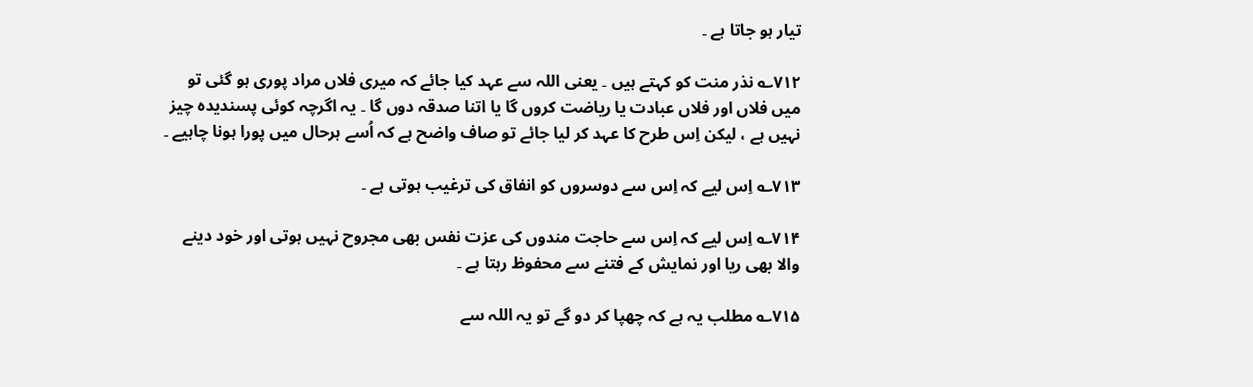تیار ہو جاتا ہے ۔

۷۱۲؎ نذر منت کو کہتے ہیں ۔ یعنی اللہ سے عہد کیا جائے کہ میری فلاں مراد پوری ہو گئی تو میں فلاں اور فلاں عبادت یا ریاضت کروں گا یا اتنا صدقہ دوں گا ۔ یہ اگرچہ کوئی پسندیدہ چیز نہیں ہے ، لیکن اِس طرح کا عہد کر لیا جائے تو صاف واضح ہے کہ اُسے ہرحال میں پورا ہونا چاہیے ۔

۷۱۳؎ اِس لیے کہ اِس سے دوسروں کو انفاق کی ترغیب ہوتی ہے ۔

۷۱۴؎ اِس لیے کہ اِس سے حاجت مندوں کی عزت نفس بھی مجروح نہیں ہوتی اور خود دینے والا بھی ریا اور نمایش کے فتنے سے محفوظ رہتا ہے ۔

۷۱۵؎ مطلب یہ ہے کہ چھپا کر دو گے تو یہ اللہ سے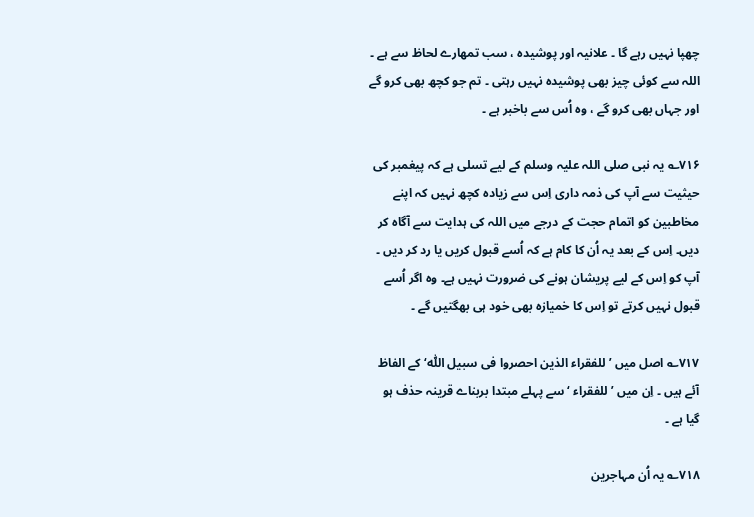چھپا نہیں رہے گا ۔ علانیہ اور پوشیدہ ، سب تمھارے لحاظ سے ہے ۔ اللہ سے کوئی چیز بھی پوشیدہ نہیں رہتی ۔ تم جو کچھ بھی کرو گے اور جہاں بھی کرو گے ، وہ اُس سے باخبر ہے ۔

۷۱۶؎ یہ نبی صلی اللہ علیہ وسلم کے لیے تسلی ہے کہ پیغمبر کی حیثیت سے آپ کی ذمہ داری اِس سے زیادہ کچھ نہیں کہ اپنے مخاطبین کو اتمام حجت کے درجے میں اللہ کی ہدایت سے آگاہ کر دیں۔ اِس کے بعد یہ اُن کا کام ہے کہ اُسے قبول کریں یا رد کر دیں ۔ آپ کو اِس کے لیے پریشان ہونے کی ضرورت نہیں ہے۔ وہ اگر اُسے قبول نہیں کرتے تو اِس کا خمیازہ بھی خود ہی بھگتیں گے ۔

۷۱۷؎ اصل میں ’للفقراء الذین احصروا فی سبیل اللّٰہ‘ کے الفاظ آئے ہیں ۔ اِن میں ’للفقراء ‘ سے پہلے مبتدا بربناے قرینہ حذف ہو گیا ہے ۔

۷۱۸؎ یہ اُن مہاجرین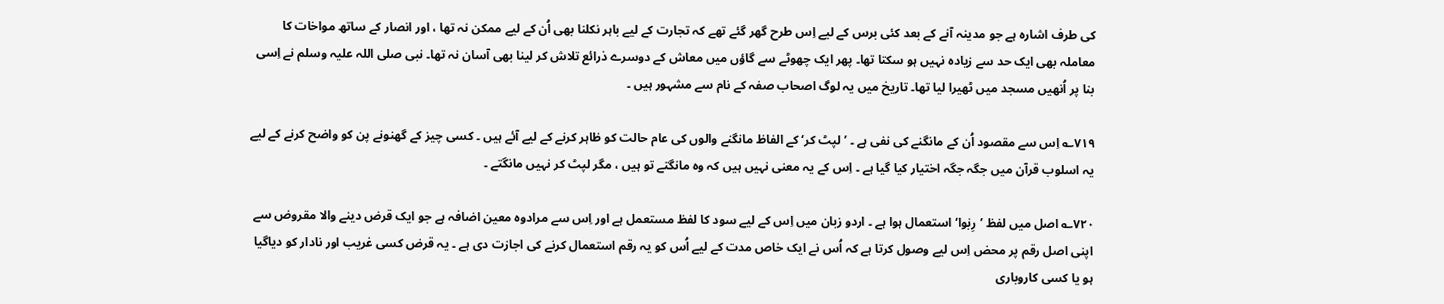کی طرف اشارہ ہے جو مدینہ آنے کے بعد کئی برس کے لیے اِس طرح گھر گئے تھے کہ تجارت کے لیے باہر نکلنا بھی اُن کے لیے ممکن نہ تھا ، اور انصار کے ساتھ مواخات کا معاملہ بھی ایک حد سے زیادہ نہیں ہو سکتا تھا۔ پھر ایک چھوٹے سے گاؤں میں معاش کے دوسرے ذرائع تلاش کر لینا بھی آسان نہ تھا۔ نبی صلی اللہ علیہ وسلم نے اِسی بنا پر اُنھیں مسجد میں ٹھیرا لیا تھا۔ تاریخ میں یہ لوگ اصحاب صفہ کے نام سے مشہور ہیں ۔

۷۱۹؎ اِس سے مقصود اُن کے مانگنے کی نفی ہے ۔ ’ لپٹ کر‘ کے الفاظ مانگنے والوں کی عام حالت کو ظاہر کرنے کے لیے آئے ہیں ۔ کسی چیز کے گھنونے پن کو واضح کرنے کے لیے یہ اسلوب قرآن میں جگہ جگہ اختیار کیا گیا ہے ۔ اِس کے یہ معنی نہیں ہیں کہ وہ مانگتے تو ہیں ، مگر لپٹ کر نہیں مانگتے ۔

۷۲۰؎ اصل میں لفظ ’رِبٰوا‘ استعمال ہوا ہے ۔ اردو زبان میں اِس کے لیے سود کا لفظ مستعمل ہے اور اِس سے مرادوہ معین اضافہ ہے جو ایک قرض دینے والا مقروض سے اپنی اصل رقم پر محض اِس لیے وصول کرتا ہے کہ اُس نے ایک خاص مدت کے لیے اُس کو یہ رقم استعمال کرنے کی اجازت دی ہے ۔ یہ قرض کسی غریب اور نادار کو دیاگیا ہو یا کسی کاروباری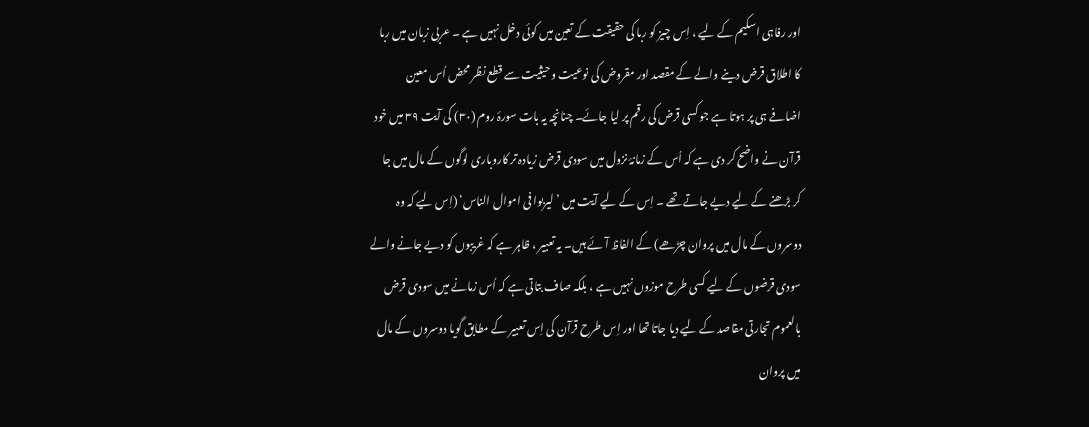اور رفاہی اسکیم کے لیے ، اِس چیز کو ربا کی حقیقت کے تعین میں کوئی دخل نہیں ہے ۔ عربی زبان میں ربا کا اطلاق قرض دینے والے کے مقصد اور مقروض کی نوعیت و حیثیت سے قطع نظر محض اُس معین اضافے ہی پر ہوتا ہے جو کسی قرض کی رقم پر لیا جائے۔ چنانچہ یہ بات سورۂ روم (۳۰) کی آیت ۳۹ میں خود قرآن نے واضح کر دی ہے کہ اُس کے زمانۂ نزول میں سودی قرض زیادہ تر کاروباری لوگوں کے مال میں جا کر بڑھنے کے لیے دیے جاتے تھے ۔ اِس کے لیے آیت میں ’لیربوا فی اموال الناس‘ (اِس لیے کہ وہ دوسروں کے مال میں پروان چڑھے) کے الفاظ آئے ہیں۔ یہ تعبیر ، ظاہر ہے کہ غریبوں کو دیے جانے والے سودی قرضوں کے لیے کسی طرح موزوں نہیں ہے ، بلکہ صاف بتاتی ہے کہ اُس زمانے میں سودی قرض بالعموم تجارتی مقاصد کے لیے دیا جاتا تھا اور اِس طرح قرآن کی اِس تعبیر کے مطابق گویا دوسروں کے مال میں پروان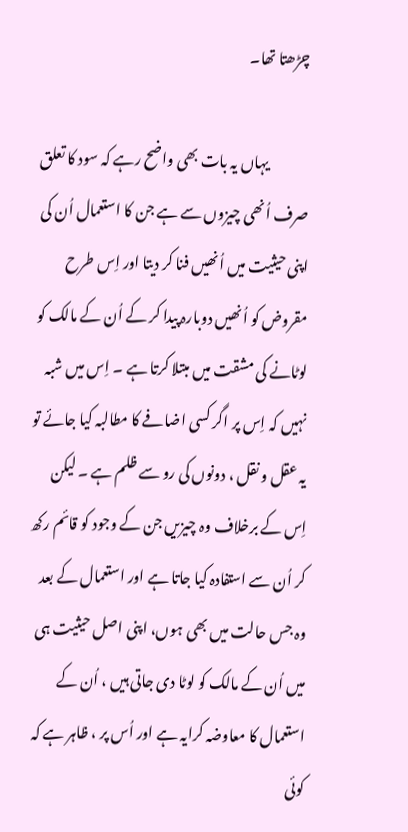چڑھتا تھا۔

              یہاں یہ بات بھی واضح رہے کہ سود کا تعلق صرف اُنھی چیزوں سے ہے جن کا استعمال اُن کی اپنی حیثیت میں اُنھیں فنا کر دیتا اور اِس طرح مقروض کو اُنھیں دوبارہ پیدا کر کے اُن کے مالک کو لوٹانے کی مشقت میں مبتلا کرتا ہے ۔ اِس میں شبہ نہیں کہ اِس پر اگر کسی اضافے کا مطالبہ کیا جائے تو یہ عقل و نقل ، دونوں کی رو سے ظلم ہے ۔ لیکن اِس کے برخلاف وہ چیزیں جن کے وجود کو قائم رکھ کر اُن سے استفادہ کیا جاتا ہے اور استعمال کے بعد وہ جس حالت میں بھی ہوں، اپنی اصل حیثیت ہی میں اُن کے مالک کو لوٹا دی جاتی ہیں ، اُن کے استعمال کا معاوضہ کرایہ ہے اور اُس پر ، ظاہر ہے کہ کوئی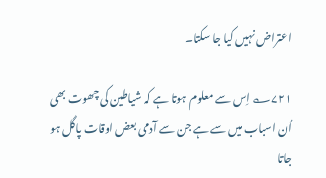اعتراض نہیں کیا جا سکتا۔

۷۲۱؎ اِس سے معلوم ہوتا ہے کہ شیاطین کی چھوت بھی اُن اسباب میں سے ہے جن سے آدمی بعض اوقات پاگل ہو جاتا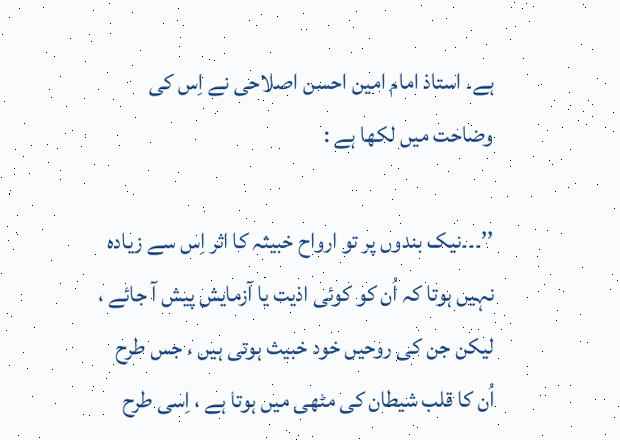ہے۔ استاذ امام امین احسن اصلاحی نے اِس کی وضاحت میں لکھا ہے :

’’۔۔۔نیک بندوں پر تو ارواح خبیثہ کا اثر اِس سے زیادہ نہیں ہوتا کہ اُن کو کوئی اذیت یا آزمایش پیش آ جائے ، لیکن جن کی روحیں خود خبیث ہوتی ہیں ، جس طرح اُن کا قلب شیطان کی مٹھی میں ہوتا ہے ، اِسی طرح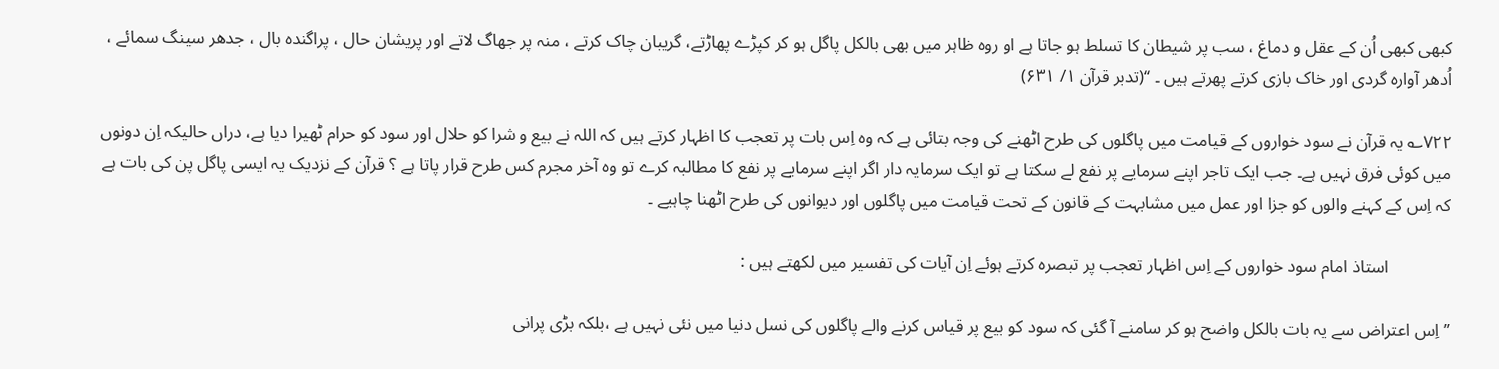کبھی کبھی اُن کے عقل و دماغ ، سب پر شیطان کا تسلط ہو جاتا ہے او روہ ظاہر میں بھی بالکل پاگل ہو کر کپڑے پھاڑتے، گریبان چاک کرتے ، منہ پر جھاگ لاتے اور پریشان حال ، پراگندہ بال ، جدھر سینگ سمائے ، اُدھر آوارہ گردی اور خاک بازی کرتے پھرتے ہیں ۔ ‘‘(تدبر قرآن ۱/ ۶۳۱)

۷۲۲؎ یہ قرآن نے سود خواروں کے قیامت میں پاگلوں کی طرح اٹھنے کی وجہ بتائی ہے کہ وہ اِس بات پر تعجب کا اظہار کرتے ہیں کہ اللہ نے بیع و شرا کو حلال اور سود کو حرام ٹھیرا دیا ہے، دراں حالیکہ اِن دونوں میں کوئی فرق نہیں ہے۔ جب ایک تاجر اپنے سرمایے پر نفع لے سکتا ہے تو ایک سرمایہ دار اگر اپنے سرمایے پر نفع کا مطالبہ کرے تو وہ آخر مجرم کس طرح قرار پاتا ہے ؟ قرآن کے نزدیک یہ ایسی پاگل پن کی بات ہے کہ اِس کے کہنے والوں کو جزا اور عمل میں مشابہت کے قانون کے تحت قیامت میں پاگلوں اور دیوانوں کی طرح اٹھنا چاہیے ۔

              استاذ امام سود خواروں کے اِس اظہار تعجب پر تبصرہ کرتے ہوئے اِن آیات کی تفسیر میں لکھتے ہیں :

’’اِس اعتراض سے یہ بات بالکل واضح ہو کر سامنے آ گئی کہ سود کو بیع پر قیاس کرنے والے پاگلوں کی نسل دنیا میں نئی نہیں ہے ،بلکہ بڑی پرانی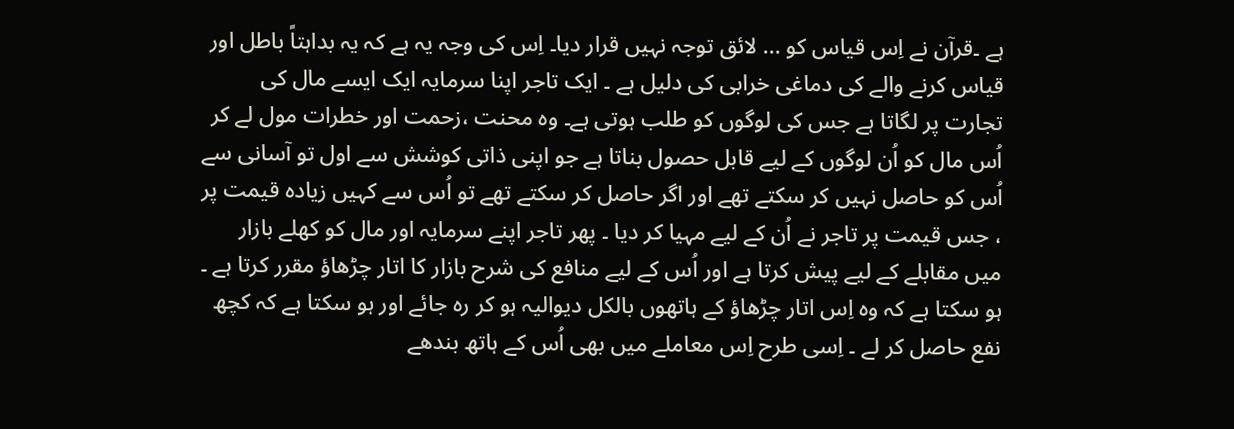ہے ۔قرآن نے اِس قیاس کو ... لائق توجہ نہیں قرار دیا۔ اِس کی وجہ یہ ہے کہ یہ بداہتاً باطل اور قیاس کرنے والے کی دماغی خرابی کی دلیل ہے ۔ ایک تاجر اپنا سرمایہ ایک ایسے مال کی تجارت پر لگاتا ہے جس کی لوگوں کو طلب ہوتی ہے۔ وہ محنت ،زحمت اور خطرات مول لے کر اُس مال کو اُن لوگوں کے لیے قابل حصول بناتا ہے جو اپنی ذاتی کوشش سے اول تو آسانی سے اُس کو حاصل نہیں کر سکتے تھے اور اگر حاصل کر سکتے تھے تو اُس سے کہیں زیادہ قیمت پر ، جس قیمت پر تاجر نے اُن کے لیے مہیا کر دیا ۔ پھر تاجر اپنے سرمایہ اور مال کو کھلے بازار میں مقابلے کے لیے پیش کرتا ہے اور اُس کے لیے منافع کی شرح بازار کا اتار چڑھاؤ مقرر کرتا ہے ۔ ہو سکتا ہے کہ وہ اِس اتار چڑھاؤ کے ہاتھوں بالکل دیوالیہ ہو کر رہ جائے اور ہو سکتا ہے کہ کچھ نفع حاصل کر لے ۔ اِسی طرح اِس معاملے میں بھی اُس کے ہاتھ بندھے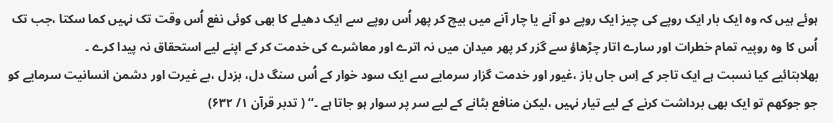ہوئے ہیں کہ وہ ایک بار ایک روپے کی چیز ایک روپے دو آنے یا چار آنے میں بیچ کر پھر اُس روپے سے ایک دھیلے کا بھی کوئی نفع اُس وقت تک نہیں کما سکتا ،جب تک اُس کا وہ روپیہ تمام خطرات اور سارے اتار چڑھاؤ سے گزر کر پھر میدان میں نہ اترے اور معاشرے کی خدمت کر کے اپنے لیے استحقاق نہ پیدا کرے ۔
بھلابتائیے کیا نسبت ہے ایک تاجر کے اِس جاں باز ،غیور اور خدمت گزار سرمایے سے ایک سود خوار کے اُس سنگ دل، بزدل ،بے غیرت اور دشمن انسانیت سرمایے کو جو جوکھم تو ایک بھی برداشت کرنے کے لیے تیار نہیں ،لیکن منافع بٹانے کے لیے سر پر سوار ہو جاتا ہے ۔‘‘ ( تدبر قرآن ۱/ ۶۳۲)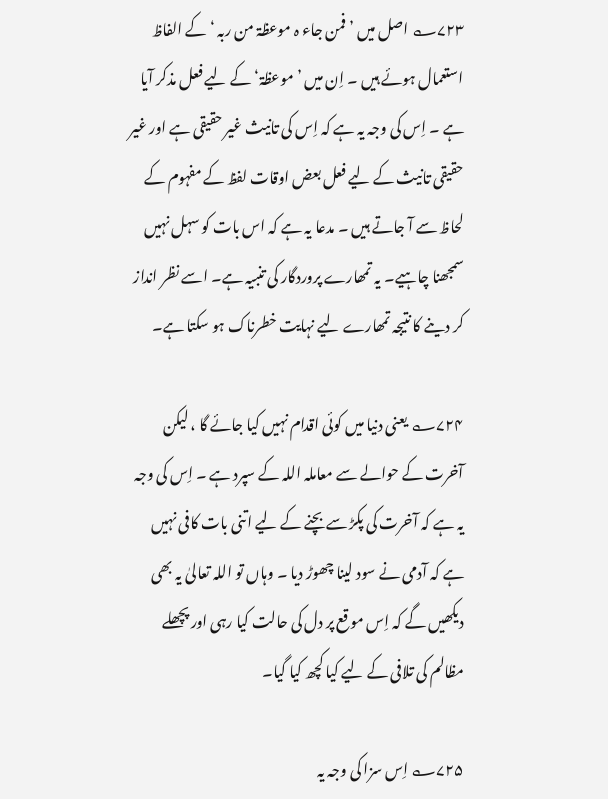۷۲۳؎ اصل میں ’ فمن جاء ہ موعظۃ من ربہ ‘ کے الفاظ استعمال ہوئے ہیں ۔ اِن میں ’موعظۃ‘ کے لیے فعل مذکر آیا ہے ۔ اِس کی وجہ یہ ہے کہ اِس کی تانیث غیر حقیقی ہے اور غیر حقیقی تانیث کے لیے فعل بعض اوقات لفظ کے مفہوم کے لحاظ سے آ جاتے ہیں ۔ مدعا یہ ہے کہ اس بات کو سہل نہیں سمجھنا چاہیے۔ یہ تمھارے پروردگار کی تنبیہ ہے۔ اسے نظر انداز کر دینے کا نتیجہ تمھارے لیے نہایت خطرناک ہو سکتا ہے۔

۷۲۴؎ یعنی دنیا میں کوئی اقدام نہیں کیا جائے گا ، لیکن آخرت کے حوالے سے معاملہ اللہ کے سپرد ہے ۔ اِس کی وجہ یہ ہے کہ آخرت کی پکڑ سے بچنے کے لیے اتنی بات کافی نہیں ہے کہ آدمی نے سود لینا چھوڑ دیا ۔ وہاں تو اللہ تعالیٰ یہ بھی دیکھیں گے کہ اِس موقع پر دل کی حالت کیا رہی اور پچھلے مظالم کی تلافی کے لیے کیا کچھ کیا گیا۔

۷۲۵؎ اِس سزا کی وجہ یہ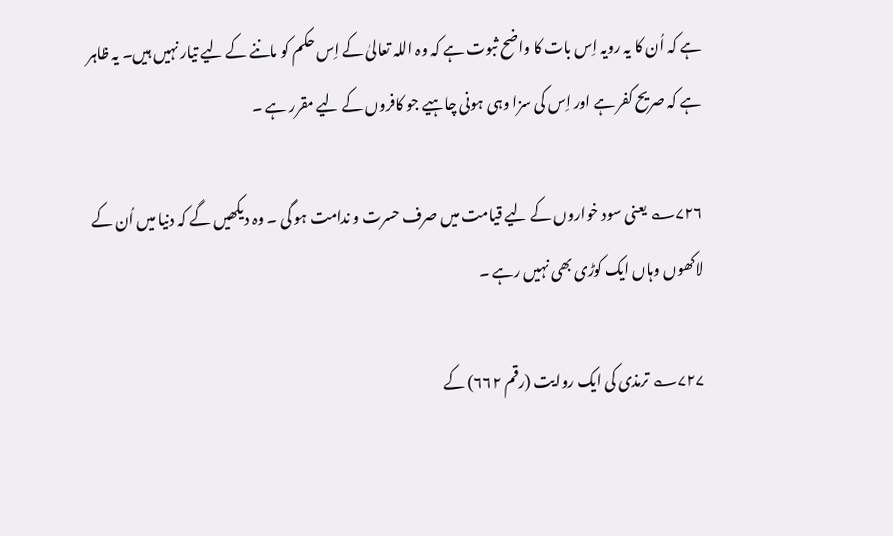ہے کہ اُن کا یہ رویہ اِس بات کا واضح ثبوت ہے کہ وہ اللہ تعالیٰ کے اِس حکم کو ماننے کے لیے تیار نہیں ہیں۔ یہ ظاہر ہے کہ صریح کفر ہے اور اِس کی سزا وہی ہونی چاہیے جو کافروں کے لیے مقرر ہے ۔

۷۲۶؎ یعنی سود خواروں کے لیے قیامت میں صرف حسرت و ندامت ہو گی ۔ وہ دیکھیں گے کہ دنیا میں اُن کے لاکھوں وہاں ایک کوڑی بھی نہیں رہے ۔

۷۲۷؎ ترمذی کی ایک روایت (رقم ۶۶۲) کے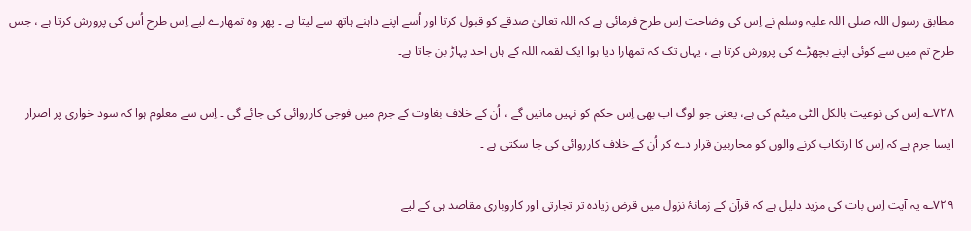مطابق رسول اللہ صلی اللہ علیہ وسلم نے اِس کی وضاحت اِس طرح فرمائی ہے کہ اللہ تعالیٰ صدقے کو قبول کرتا اور اُسے اپنے داہنے ہاتھ سے لیتا ہے ۔ پھر وہ تمھارے لیے اِس طرح اُس کی پرورش کرتا ہے ، جس طرح تم میں سے کوئی اپنے بچھڑے کی پرورش کرتا ہے ، یہاں تک کہ تمھارا دیا ہوا ایک لقمہ اللہ کے ہاں احد پہاڑ بن جاتا ہے۔

۷۲۸؎ اِس کی نوعیت بالکل الٹی میٹم کی ہے، یعنی جو لوگ اب بھی اِس حکم کو نہیں مانیں گے ، اُن کے خلاف بغاوت کے جرم میں فوجی کارروائی کی جائے گی ۔ اِس سے معلوم ہوا کہ سود خواری پر اصرار ایسا جرم ہے کہ اِس کا ارتکاب کرنے والوں کو محاربین قرار دے کر اُن کے خلاف کارروائی کی جا سکتی ہے ۔

۷۲۹؎ یہ آیت اِس بات کی مزید دلیل ہے کہ قرآن کے زمانۂ نزول میں قرض زیادہ تر تجارتی اور کاروباری مقاصد ہی کے لیے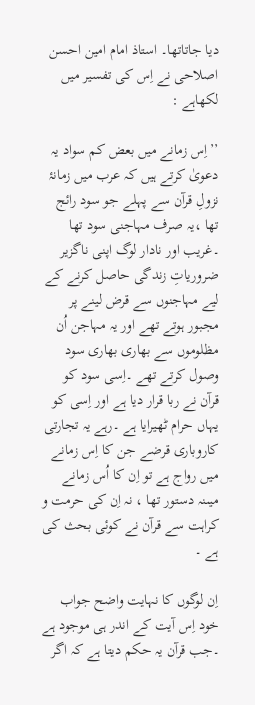دیا جاتاتھا۔ استاذ امام امین احسن اصلاحی نے اِس کی تفسیر میں لکھاہے :

’’اِس زمانے میں بعض کم سواد یہ دعویٰ کرتے ہیں کہ عرب میں زمانۂ نزولِ قرآن سے پہلے جو سود رائج تھا ،یہ صرف مہاجنی سود تھا ۔غریب اور نادار لوگ اپنی ناگزیر ضروریاتِ زندگی حاصل کرنے کے لیے مہاجنوں سے قرض لینے پر مجبور ہوتے تھے اور یہ مہاجن اُن مظلوموں سے بھاری بھاری سود وصول کرتے تھے ۔اِسی سود کو قرآن نے ربا قرار دیا ہے اور اِسی کو یہاں حرام ٹھیرایا ہے ۔رہے یہ تجارتی کاروباری قرضے جن کا اِس زمانے میں رواج ہے تو اِن کا اُس زمانے میںنہ دستور تھا ، نہ اِن کی حرمت و کراہت سے قرآن نے کوئی بحث کی ہے ۔

اِن لوگوں کا نہایت واضح جواب خود اِس آیت کے اندر ہی موجود ہے ۔جب قرآن یہ حکم دیتا ہے کہ اگر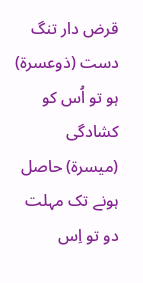قرض دار تنگ دست (ذوعسرۃ) ہو تو اُس کو کشادگی (میسرۃ) حاصل ہونے تک مہلت دو تو اِس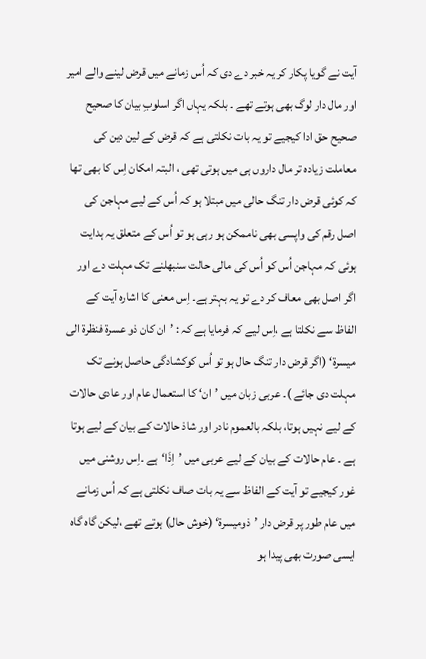آیت نے گویا پکار کر یہ خبر دے دی کہ اُس زمانے میں قرض لینے والے امیر اور مال دار لوگ بھی ہوتے تھے ۔ بلکہ یہاں اگر اسلوبِ بیان کا صحیح صحیح حق ادا کیجیے تو یہ بات نکلتی ہے کہ قرض کے لین دین کی معاملت زیادہ تر مال داروں ہی میں ہوتی تھی ، البتہ امکان اِس کا بھی تھا کہ کوئی قرض دار تنگ حالی میں مبتلا ہو کہ اُس کے لیے مہاجن کی اصل رقم کی واپسی بھی ناممکن ہو رہی ہو تو اُس کے متعلق یہ ہدایت ہوئی کہ مہاجن اُس کو اُس کی مالی حالت سنبھلنے تک مہلت دے اور اگر اصل بھی معاف کر دے تو یہ بہتر ہے۔ اِس معنی کا اشارہ آیت کے الفاظ سے نکلتا ہے ،اِس لیے کہ فرمایا ہے کہ : ’ان کان ذو عسرۃ فنظرۃ الی میسرۃ‘ (اگر قرض دار تنگ حال ہو تو اُس کوکشادگی حاصل ہونے تک مہلت دی جائے )۔ عربی زبان میں ’ان‘ کا استعمال عام اور عادی حالات کے لیے نہیں ہوتا، بلکہ بالعموم نادر اور شاذ حالات کے بیان کے لیے ہوتا ہے ۔ عام حالات کے بیان کے لیے عربی میں ’اِذَا‘ہے ۔اِس روشنی میں غور کیجیے تو آیت کے الفاظ سے یہ بات صاف نکلتی ہے کہ اُس زمانے میں عام طور پر قرض دار ’ذومیسرۃ‘ (خوش حال) ہوتے تھے ،لیکن گاہ گاہ ایسی صورت بھی پیدا ہو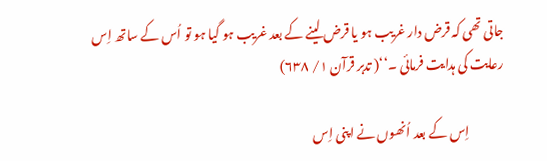جاتی تھی کہ قرض دار غریب ہو یا قرض لینے کے بعد غریب ہو گیا ہو تو اُس کے ساتھ اِس رعایت کی ہدایت فرمائی ۔‘‘( تدبر قرآن ۱/ ۶۳۸)

              اِس کے بعد اُنھوں نے اپنی اِس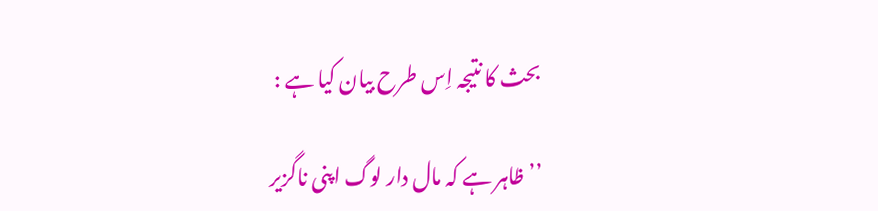بحث کا نتیجہ اِس طرح بیان کیا ہے :

’’ ظاہر ہے کہ مال دار لوگ اپنی ناگزیر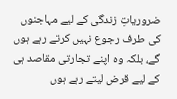ضروریاتِ زندگی کے لیے مہاجنوں کی طرف رجوع نہیں کرتے رہے ہوں گے، بلکہ وہ اپنے تجارتی مقاصد ہی کے لیے قرض لیتے رہے ہوں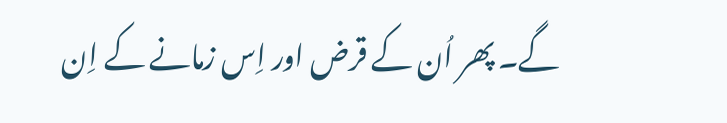گے۔ پھر اُن کے قرض اور اِس زمانے کے اِن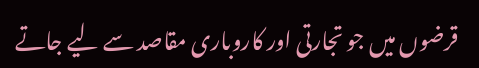قرضوں میں جو تجارتی اور کاروباری مقاصد سے لیے جاتے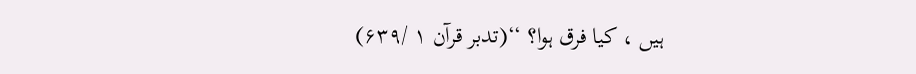ہیں ، کیا فرق ہوا؟ ‘‘(تدبر قرآن ۱ /۶۳۹)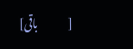[              باقی]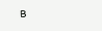B